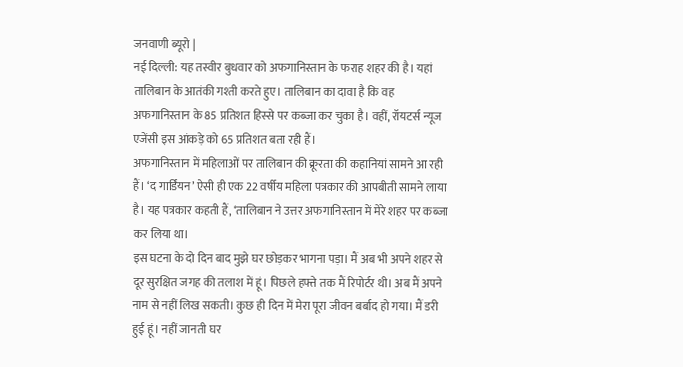जनवाणी ब्यूरो |
नई दिल्ली: यह तस्वीर बुधवार को अफगानिस्तान के फराह शहर की है। यहां तालिबान के आतंकी गश्ती करते हुए। तालिबान का दावा है कि वह अफगानिस्तान के 85 प्रतिशत हिस्से पर कब्जा कर चुका है। वहीं, रॉयटर्स न्यूज एजेंसी इस आंकड़े को 65 प्रतिशत बता रही हैं।
अफगानिस्तान में महिलाओं पर तालिबान की क्रूरता की कहानियां सामने आ रही हैं। ‘द गार्डियन’ ऐसी ही एक 22 वर्षीय महिला पत्रकार की आपबीती सामने लाया है। यह पत्रकार कहती हैं, ‘तालिबान ने उत्तर अफगानिस्तान में मेरे शहर पर कब्जा कर लिया था।
इस घटना के दो दिन बाद मुझे घर छोड़कर भागना पड़ा। मैं अब भी अपने शहर से दूर सुरक्षित जगह की तलाश में हूं। पिछले हफ्ते तक मैं रिपोर्टर थी। अब मैं अपने नाम से नहीं लिख सकती। कुछ ही दिन में मेरा पूरा जीवन बर्बाद हो गया। मैं डरी हुई हूं। नहीं जानती घर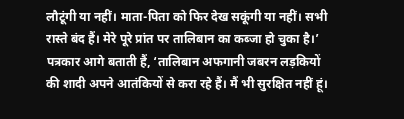लौटूंगी या नहीं। माता-पिता को फिर देख सकूंगी या नहीं। सभी रास्ते बंद हैं। मेरे पूरे प्रांत पर तालिबान का कब्जा हो चुका है।’
पत्रकार आगे बताती हैं, ‘तालिबान अफगानी जबरन लड़कियों की शादी अपने आतंकियों से करा रहे हैं। मैं भी सुरक्षित नहीं हूं।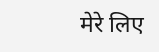मेरे लिए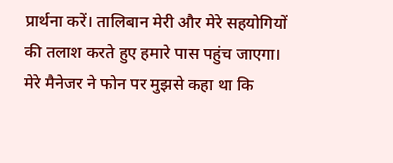प्रार्थना करें। तालिबान मेरी और मेरे सहयोगियों की तलाश करते हुए हमारे पास पहुंच जाएगा। मेरे मैनेजर ने फोन पर मुझसे कहा था कि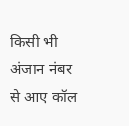किसी भी अंजान नंबर से आए कॉल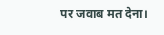पर जवाब मत देना।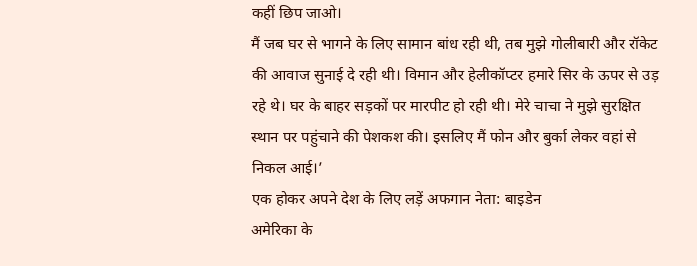कहीं छिप जाओ।
मैं जब घर से भागने के लिए सामान बांध रही थी, तब मुझे गोलीबारी और रॉकेट की आवाज सुनाई दे रही थी। विमान और हेलीकॉप्टर हमारे सिर के ऊपर से उड़ रहे थे। घर के बाहर सड़कों पर मारपीट हो रही थी। मेरे चाचा ने मुझे सुरक्षित स्थान पर पहुंचाने की पेशकश की। इसलिए मैं फोन और बुर्का लेकर वहां से निकल आई।’
एक होकर अपने देश के लिए लड़ें अफगान नेता: बाइडेन
अमेरिका के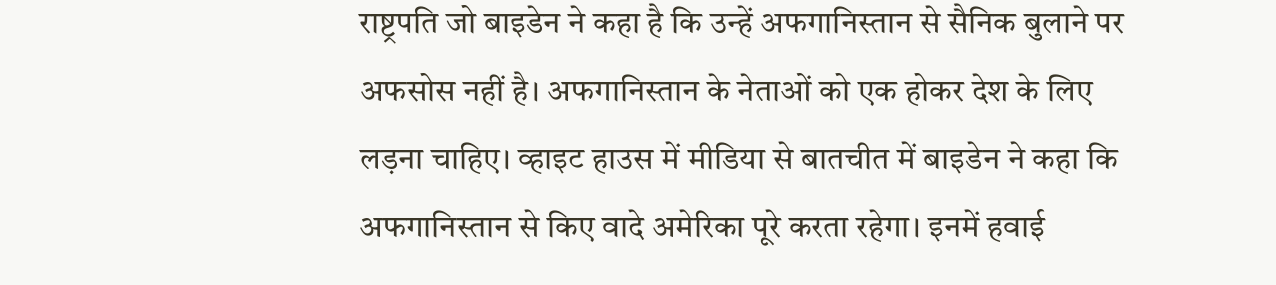राष्ट्रपति जो बाइडेन ने कहा है कि उन्हें अफगानिस्तान से सैनिक बुलाने पर अफसोस नहीं है। अफगानिस्तान के नेताओं को एक होकर देश के लिए लड़ना चाहिए। व्हाइट हाउस में मीडिया से बातचीत में बाइडेन ने कहा कि अफगानिस्तान से किए वादे अमेरिका पूरे करता रहेगा। इनमें हवाई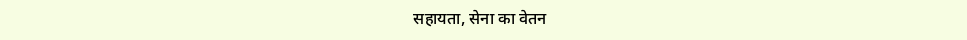सहायता, सेना का वेतन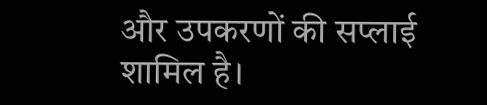और उपकरणों की सप्लाई शामिल है।